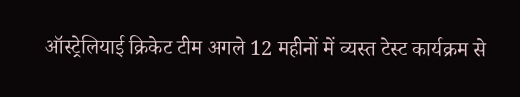ऑस्ट्रेलियाई क्रिकेट टीम अगले 12 महीनों में व्यस्त टेस्ट कार्यक्रम से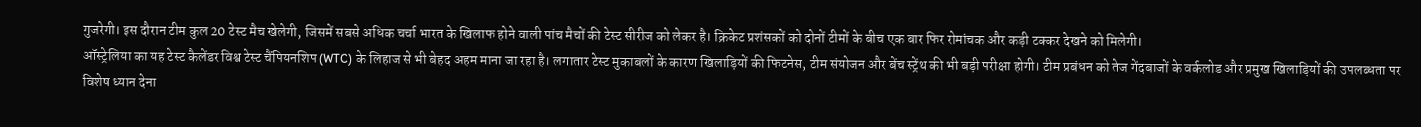गुजरेगी। इस दौरान टीम कुल 20 टेस्ट मैच खेलेगी, जिसमें सबसे अधिक चर्चा भारत के खिलाफ होने वाली पांच मैचों की टेस्ट सीरीज को लेकर है। क्रिकेट प्रशंसकों को दोनों टीमों के बीच एक बार फिर रोमांचक और कड़ी टक्कर देखने को मिलेगी।
ऑस्ट्रेलिया का यह टेस्ट कैलेंडर विश्व टेस्ट चैंपियनशिप (WTC) के लिहाज से भी बेहद अहम माना जा रहा है। लगातार टेस्ट मुकाबलों के कारण खिलाड़ियों की फिटनेस, टीम संयोजन और बेंच स्ट्रेंथ की भी बड़ी परीक्षा होगी। टीम प्रबंधन को तेज गेंदबाजों के वर्कलोड और प्रमुख खिलाड़ियों की उपलब्धता पर विशेष ध्यान देना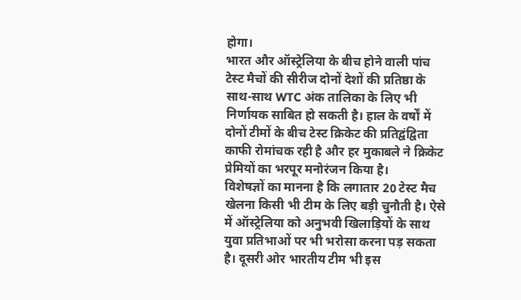होगा।
भारत और ऑस्ट्रेलिया के बीच होने वाली पांच टेस्ट मैचों की सीरीज दोनों देशों की प्रतिष्ठा के साथ-साथ WTC अंक तालिका के लिए भी निर्णायक साबित हो सकती है। हाल के वर्षों में दोनों टीमों के बीच टेस्ट क्रिकेट की प्रतिद्वंद्विता काफी रोमांचक रही है और हर मुकाबले ने क्रिकेट प्रेमियों का भरपूर मनोरंजन किया है।
विशेषज्ञों का मानना है कि लगातार 20 टेस्ट मैच खेलना किसी भी टीम के लिए बड़ी चुनौती है। ऐसे में ऑस्ट्रेलिया को अनुभवी खिलाड़ियों के साथ युवा प्रतिभाओं पर भी भरोसा करना पड़ सकता है। दूसरी ओर भारतीय टीम भी इस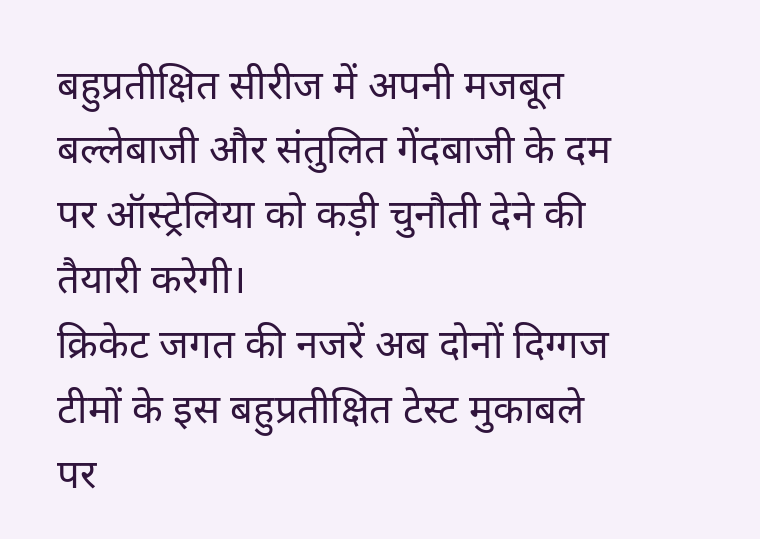बहुप्रतीक्षित सीरीज में अपनी मजबूत बल्लेबाजी और संतुलित गेंदबाजी के दम पर ऑस्ट्रेलिया को कड़ी चुनौती देने की तैयारी करेगी।
क्रिकेट जगत की नजरें अब दोनों दिग्गज टीमों के इस बहुप्रतीक्षित टेस्ट मुकाबले पर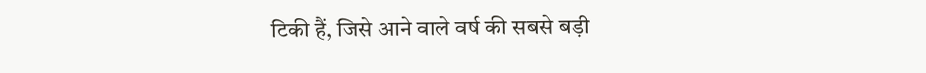टिकी हैं, जिसे आने वाले वर्ष की सबसे बड़ी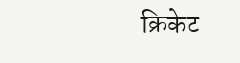क्रिकेट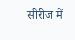सीरीज में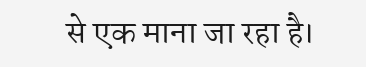से एक माना जा रहा है।